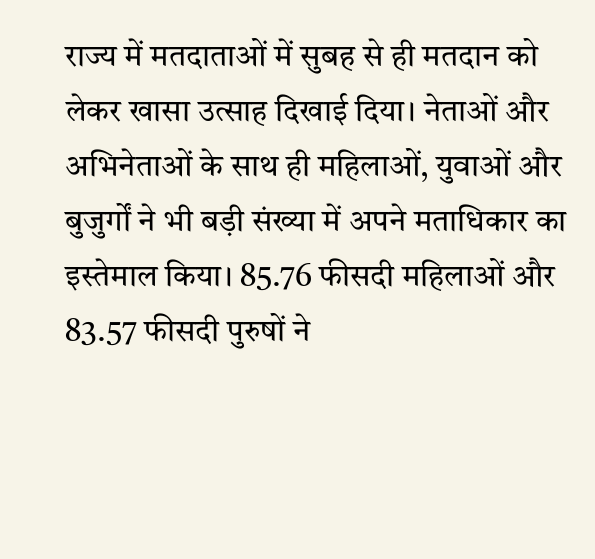राज्य में मतदाताओं में सुबह से ही मतदान को लेकर खासा उत्साह दिखाई दिया। नेताओं और अभिनेताओं के साथ ही महिलाओं, युवाओं और बुजुर्गों ने भी बड़ी संख्या में अपने मताधिकार का इस्तेमाल किया। 85.76 फीसदी महिलाओं और 83.57 फीसदी पुरुषों ने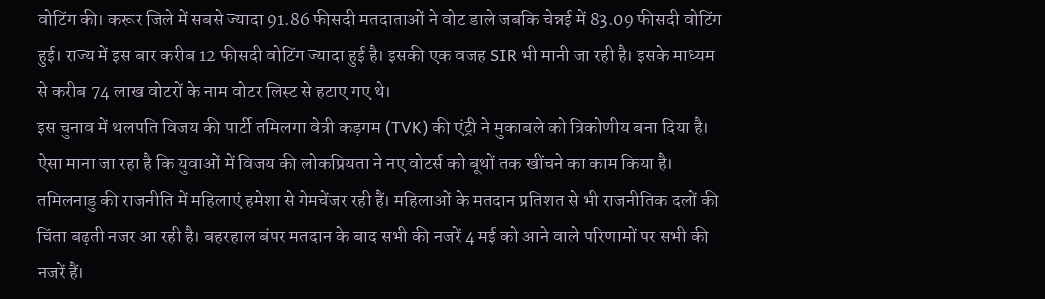वोटिंग की। करूर जिले में सबसे ज्यादा 91.86 फीसदी मतदाताओं ने वोट डाले जबकि चेन्नई में 83.09 फीसदी वोटिंग हुई। राज्य में इस बार करीब 12 फीसदी वोटिंग ज्यादा हुई है। इसकी एक वजह SIR भी मानी जा रही है। इसके माध्यम से करीब 74 लाख वोटरों के नाम वोटर लिस्ट से हटाए गए थे।
इस चुनाव में थलपति विजय की पार्टी तमिलगा वेत्री कड़गम (TVK) की एंट्री ने मुकाबले को त्रिकोणीय बना दिया है। ऐसा माना जा रहा है कि युवाओं में विजय की लोकप्रियता ने नए वोटर्स को बूथों तक खींचने का काम किया है। तमिलनाडु की राजनीति में महिलाएं हमेशा से गेमचेंजर रही हैं। महिलाओं के मतदान प्रतिशत से भी राजनीतिक दलों की चिंता बढ़ती नजर आ रही है। बहरहाल बंपर मतदान के बाद सभी की नजरें 4 मई को आने वाले परिणामों पर सभी की नजरें हैं।